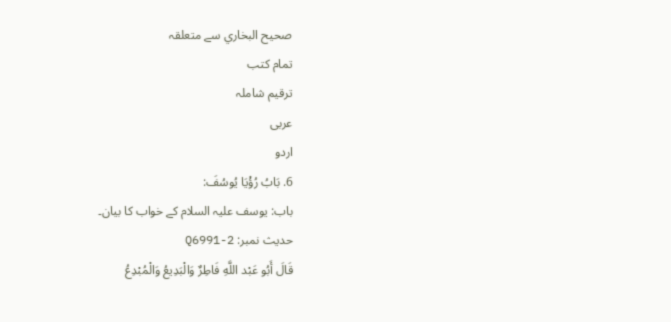صحيح البخاري سے متعلقہ
تمام کتب
ترقیم شاملہ
عربی
اردو
6. بَابُ رُؤْيَا يُوسُفَ:
باب: یوسف علیہ السلام کے خواب کا بیان۔
حدیث نمبر: Q6991-2
قَالَ أَبُو عَبْد اللَّهِ فَاطِرٌ وَالْبَدِيعُ وَالْمُبْدِعُ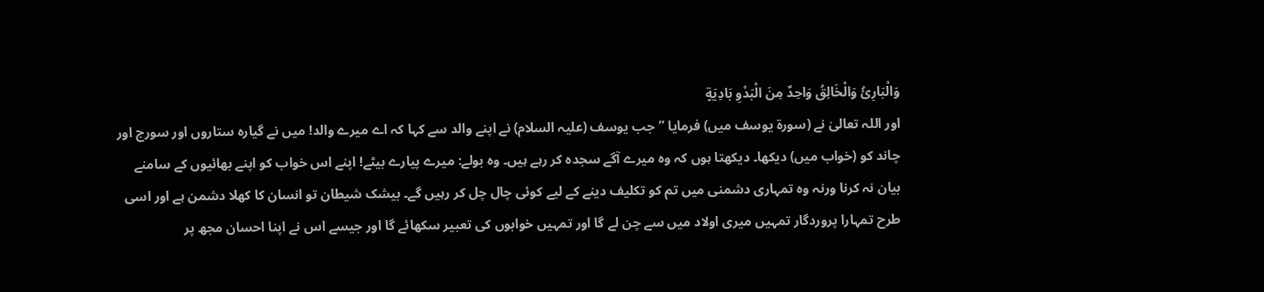وَالْبَارِئُ وَالْخَالِقُ وَاحِدٌ مِنَ الْبَدْوِ بَادِيَةٍ
اور اللہ تعالیٰ نے (سورۃ یوسف میں) فرمایا ”جب یوسف (علیہ السلام) نے اپنے والد سے کہا کہ اے میرے والد! میں نے گیارہ ستاروں اور سورج اور چاند کو (خواب میں) دیکھا۔ دیکھتا ہوں کہ وہ میرے آگے سجدہ کر رہے ہیں۔ وہ بولے: میرے پیارے بیٹے! اپنے اس خواب کو اپنے بھائیوں کے سامنے بیان نہ کرنا ورنہ وہ تمہاری دشمنی میں تم کو تکلیف دینے کے لیے کوئی چال چل کر رہیں گے۔ بیشک شیطان تو انسان کا کھلا دشمن ہے اور اسی طرح تمہارا پروردگار تمہیں میری اولاد میں سے چن لے گا اور تمہیں خوابوں کی تعبیر سکھائے گا اور جیسے اس نے اپنا احسان مجھ پر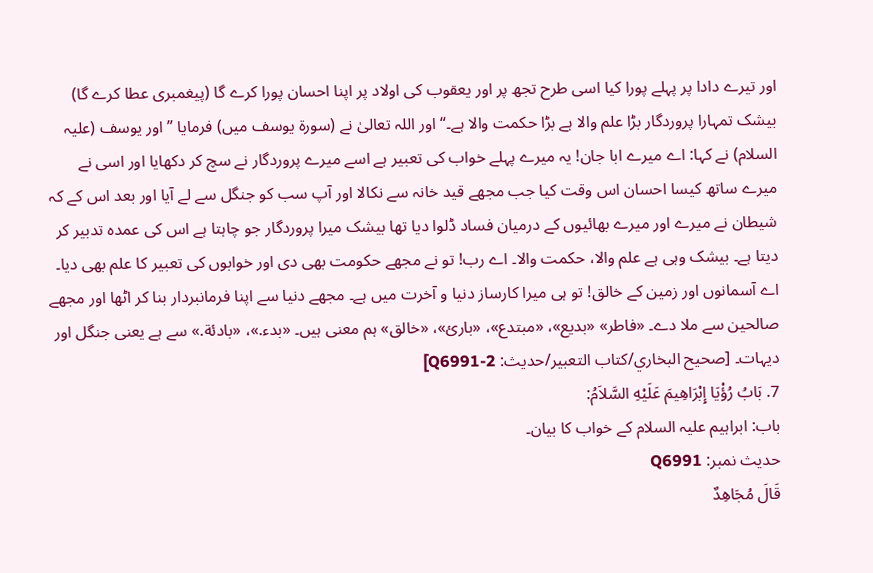اور تیرے دادا پر پہلے پورا کیا اسی طرح تجھ پر اور یعقوب کی اولاد پر اپنا احسان پورا کرے گا (پیغمبری عطا کرے گا) بیشک تمہارا پروردگار بڑا علم والا ہے بڑا حکمت والا ہے۔“ اور اللہ تعالیٰ نے (سورۃ یوسف میں) فرمایا ”اور یوسف (علیہ السلام) نے کہا: اے میرے ابا جان! یہ میرے پہلے خواب کی تعبیر ہے اسے میرے پروردگار نے سچ کر دکھایا اور اسی نے میرے ساتھ کیسا احسان اس وقت کیا جب مجھے قید خانہ سے نکالا اور آپ سب کو جنگل سے لے آیا اور بعد اس کے کہ شیطان نے میرے اور میرے بھائیوں کے درمیان فساد ڈلوا دیا تھا بیشک میرا پروردگار جو چاہتا ہے اس کی عمدہ تدبیر کر دیتا ہے۔ بیشک وہی ہے علم والا، حکمت والا۔ اے رب! تو نے مجھے حکومت بھی دی اور خوابوں کی تعبیر کا علم بھی دیا۔ اے آسمانوں اور زمین کے خالق! تو ہی میرا کارساز دنیا و آخرت میں ہے۔ مجھے دنیا سے اپنا فرمانبردار بنا کر اٹھا اور مجھے صالحین سے ملا دے۔ «فاطر» «بديع»، «مبتدع»، «بارئ»، «خالق» ہم معنی ہیں۔ «بدء.»، «بادئة.» سے ہے یعنی جنگل اور دیہات۔ [صحيح البخاري/كتاب التعبير/حدیث: Q6991-2]
7. بَابُ رُؤْيَا إِبْرَاهِيمَ عَلَيْهِ السَّلاَمُ:
باب: ابراہیم علیہ السلام کے خواب کا بیان۔
حدیث نمبر: Q6991
قَالَ مُجَاهِدٌ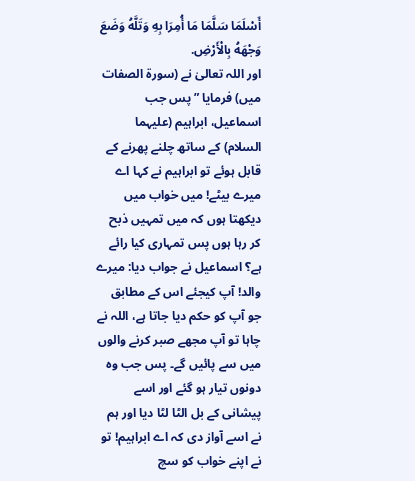أَسْلَمَا سَلَّمَا مَا أُمِرَا بِهِ وَتَلَّهُ وَضَعَ وَجْهَهُ بِالْأَرْضِ.
اور اللہ تعالیٰ نے (سورۃ الصفات میں) فرمایا ”پس جب اسماعیل، ابراہیم (علیہما السلام) کے ساتھ چلنے پھرنے کے قابل ہوئے تو ابراہیم نے کہا اے میرے بیٹے! میں خواب میں دیکھتا ہوں کہ میں تمہیں ذبح کر رہا ہوں پس تمہاری کیا رائے ہے؟ اسماعیل نے جواب دیا: میرے والد! آپ کیجئے اس کے مطابق جو آپ کو حکم دیا جاتا ہے، اللہ نے چاہا تو آپ مجھے صبر کرنے والوں میں سے پائیں گے۔ پس جب وہ دونوں تیار ہو گئے اور اسے پیشانی کے بل الٹا لٹا دیا اور ہم نے اسے آواز دی کہ اے ابراہیم! تو نے اپنے خواب کو سچ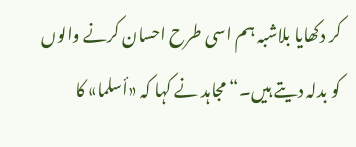کر دکھایا بلاشبہ ہم اسی طرح احسان کرنے والوں کو بدلہ دیتے ہیں۔“ مجاہد نے کہا کہ «أسلما» کا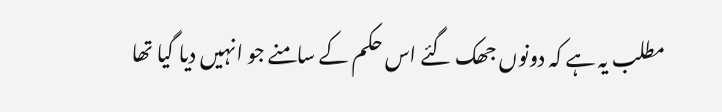مطلب یہ ہے کہ دونوں جھک گئے اس حکم کے سامنے جو انہیں دیا گیا تھا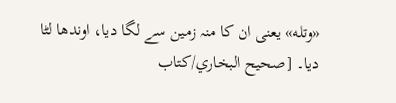«وتله» یعنی ان کا منہ زمین سے لگا دیا، اوندھا لٹا دیا۔ [صحيح البخاري/كتاب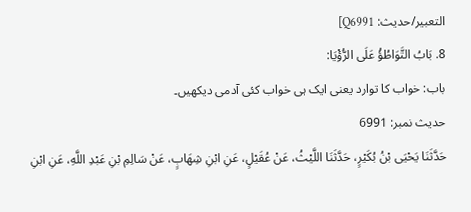التعبير/حدیث: Q6991]
8. بَابُ التَّوَاطُؤُ عَلَى الرُّؤْيَا:
باب: خواب کا توارد یعنی ایک ہی خواب کئی آدمی دیکھیں۔
حدیث نمبر: 6991
حَدَّثَنَا يَحْيَى بْنُ بُكَيْرٍ، حَدَّثَنَا اللَّيْثُ، عَنْ عُقَيْلٍ، عَنِ ابْنِ شِهَابٍ، عَنْ سَالِمِ بْنِ عَبْدِ اللَّهِ، عَنِ ابْنِ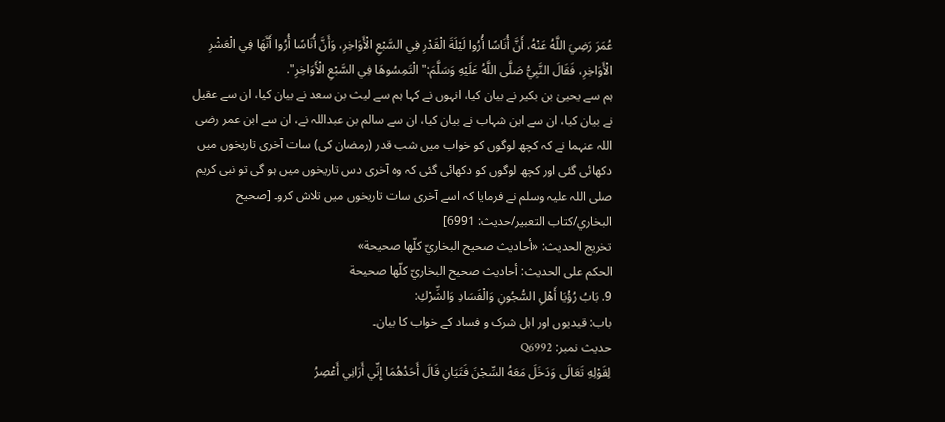عُمَرَ رَضِيَ اللَّهُ عَنْهُ، أَنَّ أُنَاسًا أُرُوا لَيْلَةَ الْقَدْرِ فِي السَّبْعِ الْأَوَاخِرِ، وَأَنَّ أُنَاسًا أُرُوا أَنَّهَا فِي الْعَشْرِ الْأَوَاخِرِ، فَقَالَ النَّبِيُّ صَلَّى اللَّهُ عَلَيْهِ وَسَلَّمَ:" الْتَمِسُوهَا فِي السَّبْعِ الْأَوَاخِرِ".
ہم سے یحییٰ بن بکیر نے بیان کیا، انہوں نے کہا ہم سے لیث بن سعد نے بیان کیا، ان سے عقیل نے بیان کیا، ان سے ابن شہاب نے بیان کیا، ان سے سالم بن عبداللہ نے، ان سے ابن عمر رضی اللہ عنہما نے کہ کچھ لوگوں کو خواب میں شب قدر (رمضان کی) سات آخری تاریخوں میں دکھائی گئی اور کچھ لوگوں کو دکھائی گئی کہ وہ آخری دس تاریخوں میں ہو گی تو نبی کریم صلی اللہ علیہ وسلم نے فرمایا کہ اسے آخری سات تاریخوں میں تلاش کرو۔ [صحيح البخاري/كتاب التعبير/حدیث: 6991]
تخریج الحدیث: «أحاديث صحيح البخاريّ كلّها صحيحة»
الحكم على الحديث: أحاديث صحيح البخاريّ كلّها صحيحة
9. بَابُ رُؤْيَا أَهْلِ السُّجُونِ وَالْفَسَادِ وَالشِّرْكِ:
باب: قیدیوں اور اہل شرک و فساد کے خواب کا بیان۔
حدیث نمبر: Q6992
لِقَوْلِهِ تَعَالَى وَدَخَلَ مَعَهُ السِّجْنَ فَتَيَانِ قَالَ أَحَدُهُمَا إِنِّي أَرَانِي أَعْصِرُ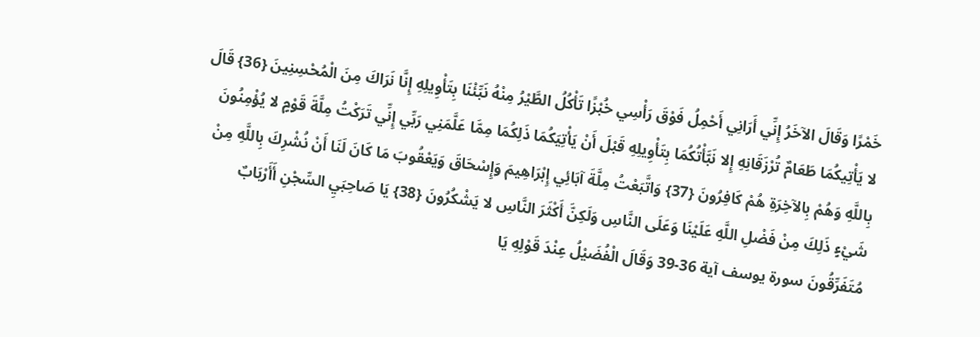خَمْرًا وَقَالَ الآخَرُ إِنِّي أَرَانِي أَحْمِلُ فَوْقَ رَأْسِي خُبْزًا تَأْكُلُ الطَّيْرُ مِنْهُ نَبِّئْنَا بِتَأْوِيلِهِ إِنَّا نَرَاكَ مِنَ الْمُحْسِنِينَ {36} قَالَ لا يَأْتِيكُمَا طَعَامٌ تُرْزَقَانِهِ إِلا نَبَّأْتُكُمَا بِتَأْوِيلِهِ قَبْلَ أَنْ يَأْتِيَكُمَا ذَلِكُمَا مِمَّا عَلَّمَنِي رَبِّي إِنِّي تَرَكْتُ مِلَّةَ قَوْمٍ لا يُؤْمِنُونَ بِاللَّهِ وَهُمْ بِالآخِرَةِ هُمْ كَافِرُونَ {37} وَاتَّبَعْتُ مِلَّةَ آبَائِي إِبْرَاهِيمَ وَإِسْحَاقَ وَيَعْقُوبَ مَا كَانَ لَنَا أَنْ نُشْرِكَ بِاللَّهِ مِنْ شَيْءٍ ذَلِكَ مِنْ فَضْلِ اللَّهِ عَلَيْنَا وَعَلَى النَّاسِ وَلَكِنَّ أَكْثَرَ النَّاسِ لا يَشْكُرُونَ {38} يَا صَاحِبَيِ السِّجْنِ أَأَرْبَابٌ مُتَفَرِّقُونَ سورة يوسف آية 36-39 وَقَالَ الْفُضَيْلُ عِنْدَ قَوْلِهِ يَا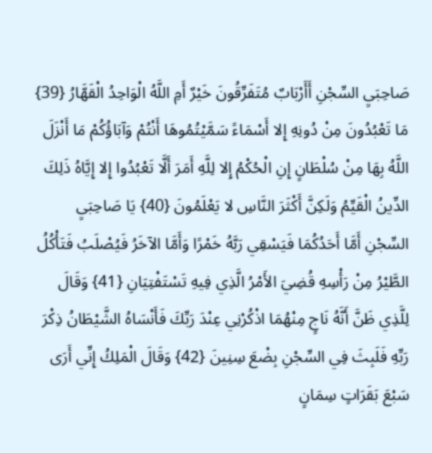صَاحِبَيِ السِّجْنِ أَأَرْبَابٌ مُتَفَرِّقُونَ خَيْرٌ أَمِ اللَّهُ الْوَاحِدُ الْقَهَّارُ {39} مَا تَعْبُدُونَ مِنْ دُونِهِ إِلا أَسْمَاءً سَمَّيْتُمُوهَا أَنْتُمْ وَآبَاؤُكُمْ مَا أَنْزَلَ اللَّهُ بِهَا مِنْ سُلْطَانٍ إِنِ الْحُكْمُ إِلا لِلَّهِ أَمَرَ أَلَّا تَعْبُدُوا إِلا إِيَّاهُ ذَلِكَ الدِّينُ الْقَيِّمُ وَلَكِنَّ أَكْثَرَ النَّاسِ لا يَعْلَمُونَ {40} يَا صَاحِبَيِ السِّجْنِ أَمَّا أَحَدُكُمَا فَيَسْقِي رَبَّهُ خَمْرًا وَأَمَّا الآخَرُ فَيُصْلَبُ فَتَأْكُلُ الطَّيْرُ مِنْ رَأْسِهِ قُضِيَ الأَمْرُ الَّذِي فِيهِ تَسْتَفْتِيَانِ {41} وَقَالَ لِلَّذِي ظَنَّ أَنَّهُ نَاجٍ مِنْهُمَا اذْكُرْنِي عِنْدَ رَبِّكَ فَأَنْسَاهُ الشَّيْطَانُ ذِكْرَ رَبِّهِ فَلَبِثَ فِي السِّجْنِ بِضْعَ سِنِينَ {42} وَقَالَ الْمَلِكُ إِنِّي أَرَى سَبْعَ بَقَرَاتٍ سِمَانٍ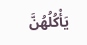يَأْكُلُهُنَّ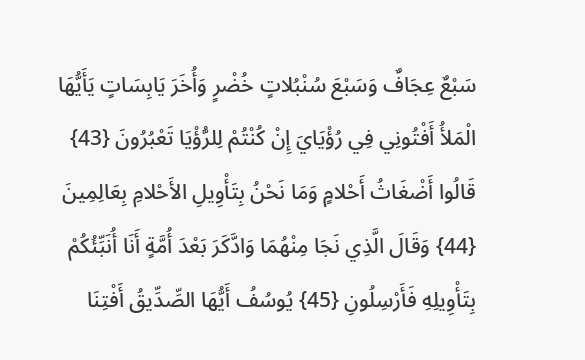سَبْعٌ عِجَافٌ وَسَبْعَ سُنْبُلاتٍ خُضْرٍ وَأُخَرَ يَابِسَاتٍ يَأَيُّهَا الْمَلأُ أَفْتُونِي فِي رُؤْيَايَ إِنْ كُنْتُمْ لِلرُّؤْيَا تَعْبُرُونَ {43} قَالُوا أَضْغَاثُ أَحْلامٍ وَمَا نَحْنُ بِتَأْوِيلِ الأَحْلامِ بِعَالِمِينَ {44} وَقَالَ الَّذِي نَجَا مِنْهُمَا وَادَّكَرَ بَعْدَ أُمَّةٍ أَنَا أُنَبِّئُكُمْ بِتَأْوِيلِهِ فَأَرْسِلُونِ {45} يُوسُفُ أَيُّهَا الصِّدِّيقُ أَفْتِنَا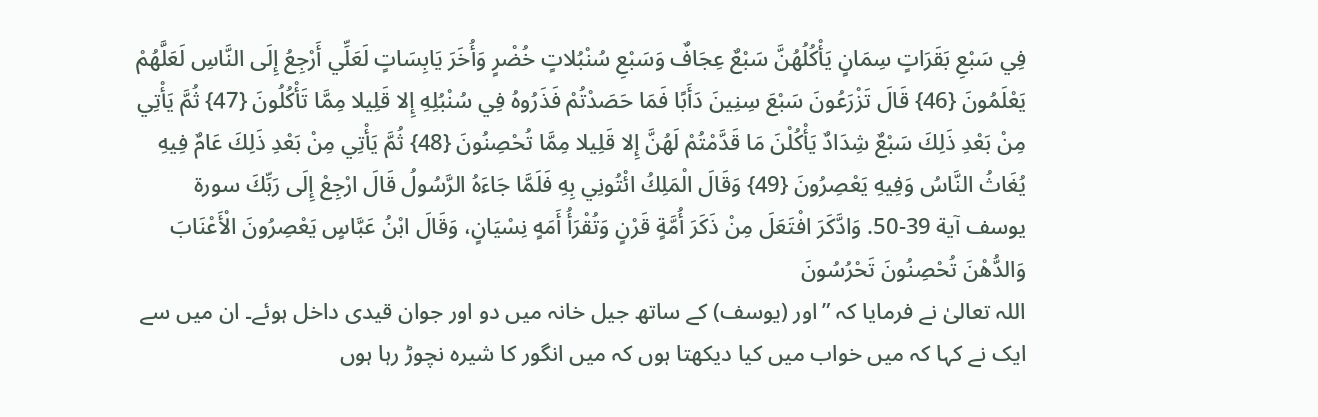فِي سَبْعِ بَقَرَاتٍ سِمَانٍ يَأْكُلُهُنَّ سَبْعٌ عِجَافٌ وَسَبْعِ سُنْبُلاتٍ خُضْرٍ وَأُخَرَ يَابِسَاتٍ لَعَلِّي أَرْجِعُ إِلَى النَّاسِ لَعَلَّهُمْ يَعْلَمُونَ {46} قَالَ تَزْرَعُونَ سَبْعَ سِنِينَ دَأَبًا فَمَا حَصَدْتُمْ فَذَرُوهُ فِي سُنْبُلِهِ إِلا قَلِيلا مِمَّا تَأْكُلُونَ {47} ثُمَّ يَأْتِي مِنْ بَعْدِ ذَلِكَ سَبْعٌ شِدَادٌ يَأْكُلْنَ مَا قَدَّمْتُمْ لَهُنَّ إِلا قَلِيلا مِمَّا تُحْصِنُونَ {48} ثُمَّ يَأْتِي مِنْ بَعْدِ ذَلِكَ عَامٌ فِيهِ يُغَاثُ النَّاسُ وَفِيهِ يَعْصِرُونَ {49} وَقَالَ الْمَلِكُ ائْتُونِي بِهِ فَلَمَّا جَاءَهُ الرَّسُولُ قَالَ ارْجِعْ إِلَى رَبِّكَ سورة يوسف آية 39-50. وَادَّكَرَ افْتَعَلَ مِنْ ذَكَرَ أُمَّةٍ قَرْنٍ وَتُقْرَأُ أَمَهٍ نِسْيَانٍ، وَقَالَ ابْنُ عَبَّاسٍ يَعْصِرُونَ الْأَعْنَابَ وَالدُّهْنَ تُحْصِنُونَ تَحْرُسُونَ
اللہ تعالیٰ نے فرمایا کہ ”اور (یوسف) کے ساتھ جیل خانہ میں دو اور جوان قیدی داخل ہوئے۔ ان میں سے ایک نے کہا کہ میں خواب میں کیا دیکھتا ہوں کہ میں انگور کا شیرہ نچوڑ رہا ہوں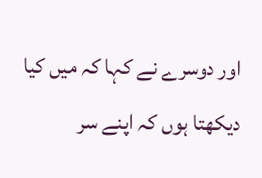اور دوسرے نے کہا کہ میں کیا دیکھتا ہوں کہ اپنے سر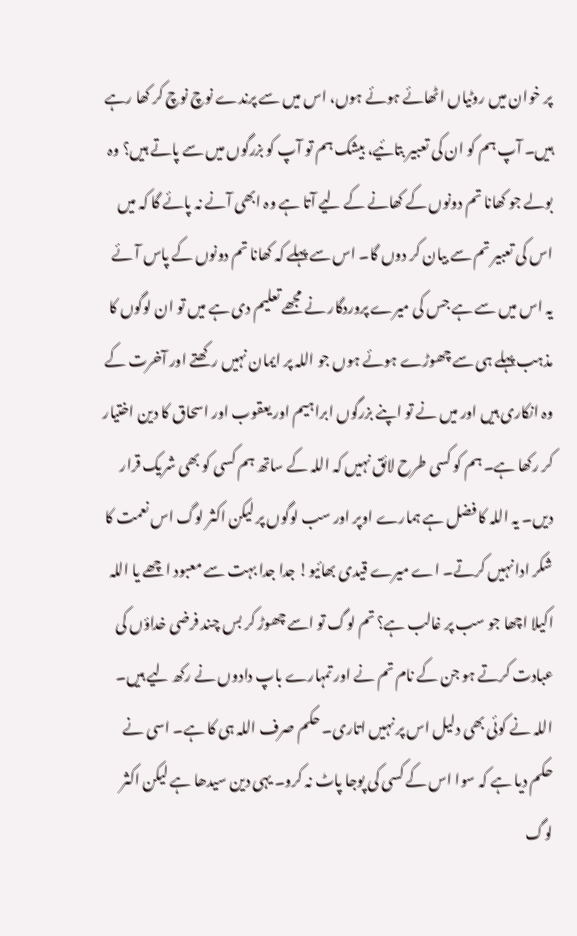پر خوان میں روٹیاں اٹھائے ہوئے ہوں، اس میں سے پرندے نوچ نوچ کر کھا رہے ہیں۔ آپ ہم کو ان کی تعبیر بتائیے، بیشک ہم تو آپ کو بزرگوں میں سے پاتے ہیں؟ وہ بولے جو کھانا تم دونوں کے کھانے کے لیے آتا ہے وہ ابھی آنے نہ پائے گا کہ میں اس کی تعبیر تم سے بیان کر دوں گا۔ اس سے پہلے کہ کھانا تم دونوں کے پاس آئے یہ اس میں سے ہے جس کی میرے پروردگار نے مجھے تعلیم دی ہے میں تو ان لوگوں کا مذہب پہلے ہی سے چھوڑے ہوئے ہوں جو اللہ پر ایمان نہیں رکھتے اور آخرت کے وہ انکاری ہیں اور میں نے تو اپنے بزرگوں ابراہیم اور یعقوب اور اسحاق کا دین اختیار کر رکھا ہے۔ ہم کو کسی طرح لائق نہیں کہ اللہ کے ساتھ ہم کسی کو بھی شریک قرار دیں۔ یہ اللہ کا فضل ہے ہمارے اوپر اور سب لوگوں پر لیکن اکثر لوگ اس نعمت کا شکر ادا نہیں کرتے۔ اے میرے قیدی بھائیو! جدا جدا بہت سے معبود اچھے یا اللہ اکیلا اچھا جو سب پر غالب ہے؟ تم لوگ تو اسے چھوڑ کر بس چند فرضی خداؤں کی عبادت کرتے ہو جن کے نام تم نے اور تمہارے باپ دادوں نے رکھ لیے ہیں۔ اللہ نے کوئی بھی دلیل اس پر نہیں اتاری۔ حکم صرف اللہ ہی کا ہے۔ اسی نے حکم دیا ہے کہ سوا اس کے کسی کی پوجا پاٹ نہ کرو۔ یہی دین سیدھا ہے لیکن اکثر لوگ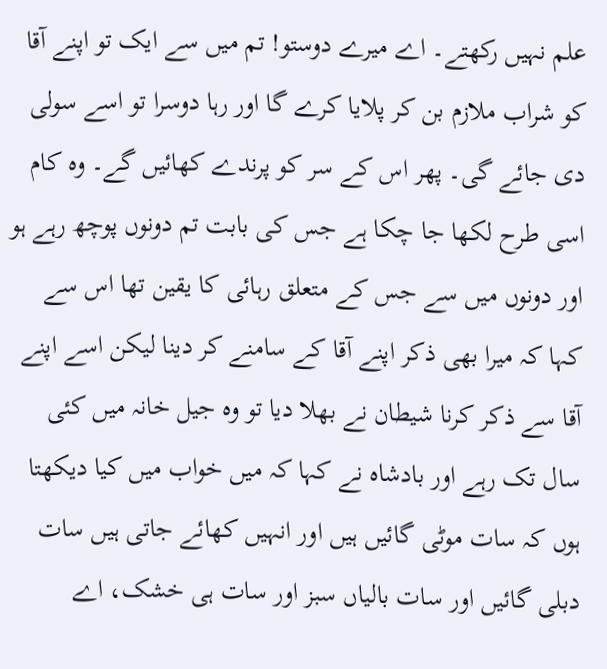علم نہیں رکھتے۔ اے میرے دوستو! تم میں سے ایک تو اپنے آقا کو شراب ملازم بن کر پلایا کرے گا اور رہا دوسرا تو اسے سولی دی جائے گی۔ پھر اس کے سر کو پرندے کھائیں گے۔ وہ کام اسی طرح لکھا جا چکا ہے جس کی بابت تم دونوں پوچھ رہے ہو اور دونوں میں سے جس کے متعلق رہائی کا یقین تھا اس سے کہا کہ میرا بھی ذکر اپنے آقا کے سامنے کر دینا لیکن اسے اپنے آقا سے ذکر کرنا شیطان نے بھلا دیا تو وہ جیل خانہ میں کئی سال تک رہے اور بادشاہ نے کہا کہ میں خواب میں کیا دیکھتا ہوں کہ سات موٹی گائیں ہیں اور انہیں کھائے جاتی ہیں سات دبلی گائیں اور سات بالیاں سبز اور سات ہی خشک، اے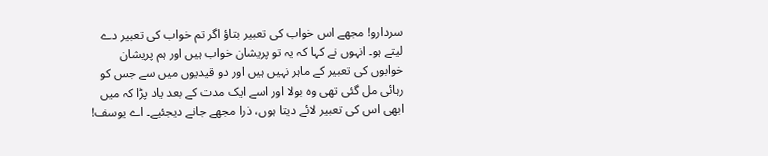سردارو! مجھے اس خواب کی تعبیر بتاؤ اگر تم خواب کی تعبیر دے لیتے ہو۔ انہوں نے کہا کہ یہ تو پریشان خواب ہیں اور ہم پریشان خوابوں کی تعبیر کے ماہر نہیں ہیں اور دو قیدیوں میں سے جس کو رہائی مل گئی تھی وہ بولا اور اسے ایک مدت کے بعد یاد پڑا کہ میں ابھی اس کی تعبیر لائے دیتا ہوں، ذرا مجھے جانے دیجئیے۔ اے یوسف!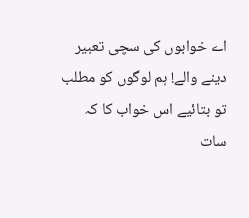اے خوابوں کی سچی تعبیر دینے والے! ہم لوگوں کو مطلب تو بتائیے اس خواب کا کہ سات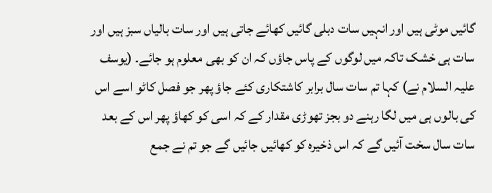گائیں موٹی ہیں اور انہیں سات دبلی گائیں کھائے جاتی ہیں اور سات بالیاں سبز ہیں اور سات ہی خشک تاکہ میں لوگوں کے پاس جاؤں کہ ان کو بھی معلوم ہو جائے۔ (یوسف علیہ السلام نے) کہا تم سات سال برابر کاشتکاری کئے جاؤ پھر جو فصل کاٹو اسے اس کی بالوں ہی میں لگا رہنے دو بجز تھوڑی مقدار کے کہ اسی کو کھاؤ پھر اس کے بعد سات سال سخت آئیں گے کہ اس ذخیرہ کو کھائیں جائیں گے جو تم نے جمع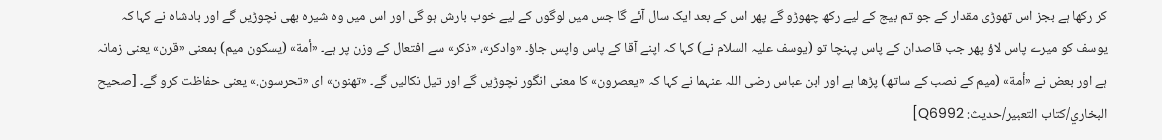کر رکھا ہے بجز اس تھوڑی مقدار کے جو تم بیج کے لیے رکھ چھوڑو گے پھر اس کے بعد ایک سال آئے گا جس میں لوگوں کے لیے خوب بارش ہو گی اور اس میں وہ شیرہ بھی نچوڑیں گے اور بادشاہ نے کہا کہ یوسف کو میرے پاس لاؤ پھر جب قاصدان کے پاس پہنچا تو (یوسف علیہ السلام نے) کہا کہ اپنے آقا کے پاس واپس جاؤ۔ «وادكر»، «ذكر» سے افتعال کے وزن پر ہے۔ «أمة» (یسکون میم) بمعنی «قرن» یعنی زمانہ ہے اور بعض نے «أمة» (میم کے نصب کے ساتھ) پڑھا ہے اور ابن عباس رضی اللہ عنہما نے کہا کہ «يعصرون» کا معنی انگور نچوڑیں گے اور تیل نکالیں گے۔ «تهنون» ای «تحرسون.» یعنی حفاظت کرو گے۔ [صحيح البخاري/كتاب التعبير/حدیث: Q6992]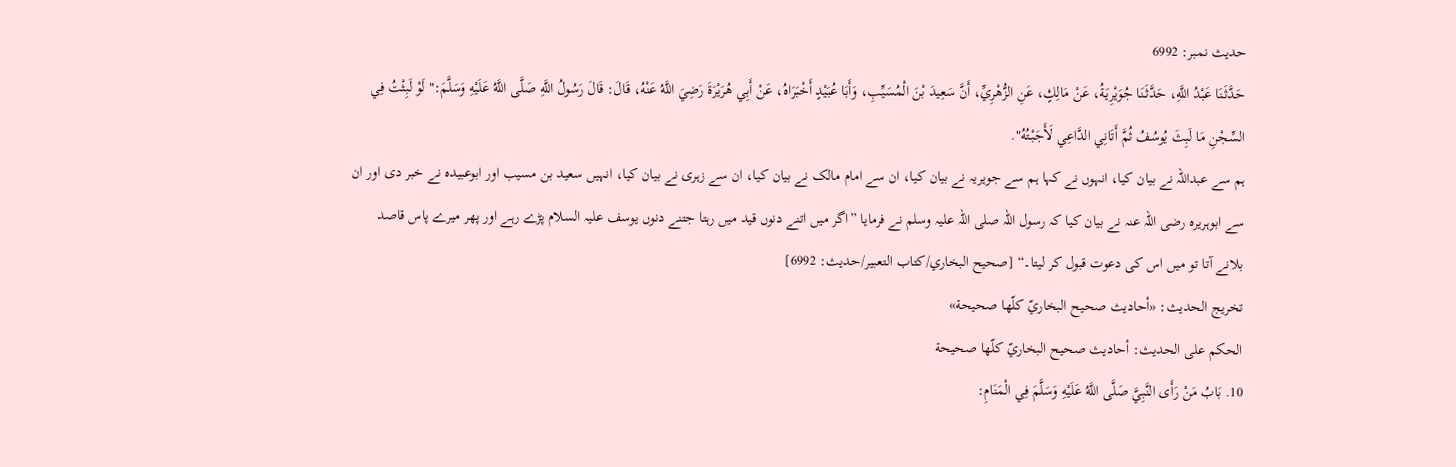حدیث نمبر: 6992
حَدَّثَنَا عَبْدُ اللَّهِ، حَدَّثَنَا جُوَيْرِيَةُ، عَنْ مَالِكٍ، عَنِ الزُّهْرِيِّ، أَنَّ سَعِيدَ بْنَ الْمُسَيِّبِ، وَأَبَا عُبَيْدٍ أَخْبَرَاهُ، عَنْ أَبِي هُرَيْرَةَ رَضِيَ اللَّهُ عَنْهُ، قَالَ: قَالَ رَسُولُ اللَّهِ صَلَّى اللَّهُ عَلَيْهِ وَسَلَّمَ:" لَوْ لَبِثْتُ فِي السِّجْنِ مَا لَبِثَ يُوسُفُ ثُمَّ أَتَانِي الدَّاعِي لَأَجَبْتُهُ".
ہم سے عبداللہ نے بیان کیا، انہوں نے کہا ہم سے جویریہ نے بیان کیا، ان سے امام مالک نے بیان کیا، ان سے زہری نے بیان کیا، انہیں سعید بن مسیب اور ابوعبیدہ نے خبر دی اور ان سے ابوہریرہ رضی اللہ عنہ نے بیان کیا کہ رسول اللہ صلی اللہ علیہ وسلم نے فرمایا ”اگر میں اتنے دنوں قید میں رہتا جتنے دنوں یوسف علیہ السلام پڑے رہے اور پھر میرے پاس قاصد بلانے آتا تو میں اس کی دعوت قبول کر لیتا۔“ [صحيح البخاري/كتاب التعبير/حدیث: 6992]
تخریج الحدیث: «أحاديث صحيح البخاريّ كلّها صحيحة»
الحكم على الحديث: أحاديث صحيح البخاريّ كلّها صحيحة
10. بَابُ مَنْ رَأَى النَّبِيَّ صَلَّى اللَّهُ عَلَيْهِ وَسَلَّمَ فِي الْمَنَامِ: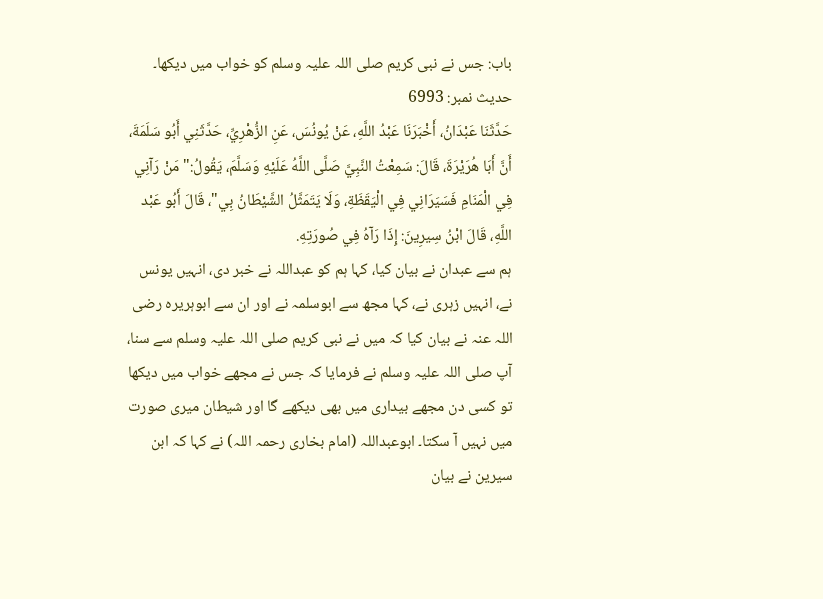باب: جس نے نبی کریم صلی اللہ علیہ وسلم کو خواب میں دیکھا۔
حدیث نمبر: 6993
حَدَّثَنَا عَبْدَانُ، أَخْبَرَنَا عَبْدُ اللَّهِ، عَنْ يُونُسَ، عَنِ الزُّهْرِيِّ، حَدَّثَنِي أَبُو سَلَمَةَ، أَنَّ أَبَا هُرَيْرَةَ، قَالَ: سَمِعْتُ النَّبِيَّ صَلَّى اللَّهُ عَلَيْهِ وَسَلَّمَ، يَقُولُ:" مَنْ رَآنِي فِي الْمَنَامِ فَسَيَرَانِي فِي الْيَقَظَةِ، وَلَا يَتَمَثَّلُ الشَّيْطَانُ بِي"، قَالَ أَبُو عَبْد اللَّهِ، قَالَ ابْنُ سِيرِينَ: إِذَا رَآهُ فِي صُورَتِهِ.
ہم سے عبدان نے بیان کیا، کہا ہم کو عبداللہ نے خبر دی، انہیں یونس نے، انہیں زہری نے، کہا مجھ سے ابوسلمہ نے اور ان سے ابوہریرہ رضی اللہ عنہ نے بیان کیا کہ میں نے نبی کریم صلی اللہ علیہ وسلم سے سنا، آپ صلی اللہ علیہ وسلم نے فرمایا کہ جس نے مجھے خواب میں دیکھا تو کسی دن مجھے بیداری میں بھی دیکھے گا اور شیطان میری صورت میں نہیں آ سکتا۔ ابوعبداللہ (امام بخاری رحمہ اللہ) نے کہا کہ ابن سیرین نے بیان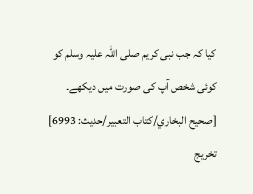کیا کہ جب نبی کریم صلی اللہ علیہ وسلم کو کوئی شخص آپ کی صورت میں دیکھے۔ [صحيح البخاري/كتاب التعبير/حدیث: 6993]
تخریج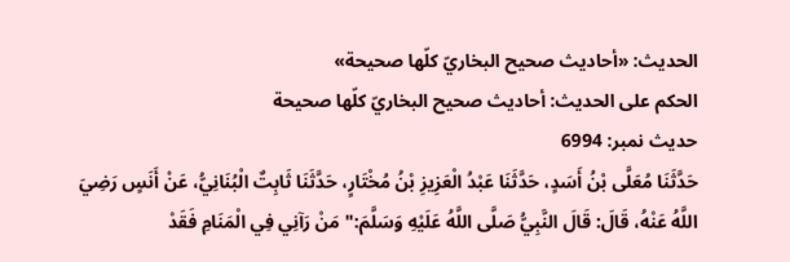الحدیث: «أحاديث صحيح البخاريّ كلّها صحيحة»
الحكم على الحديث: أحاديث صحيح البخاريّ كلّها صحيحة
حدیث نمبر: 6994
حَدَّثَنَا مُعَلَّى بْنُ أَسَدٍ، حَدَّثَنَا عَبْدُ الْعَزِيزِ بْنُ مُخْتَارٍ، حَدَّثَنَا ثَابِتٌ الْبُنَانِيُّ، عَنْ أَنَسٍ رَضِيَ اللَّهُ عَنْهُ، قَالَ: قَالَ النَّبِيُّ صَلَّى اللَّهُ عَلَيْهِ وَسَلَّمَ:" مَنْ رَآنِي فِي الْمَنَامِ فَقَدْ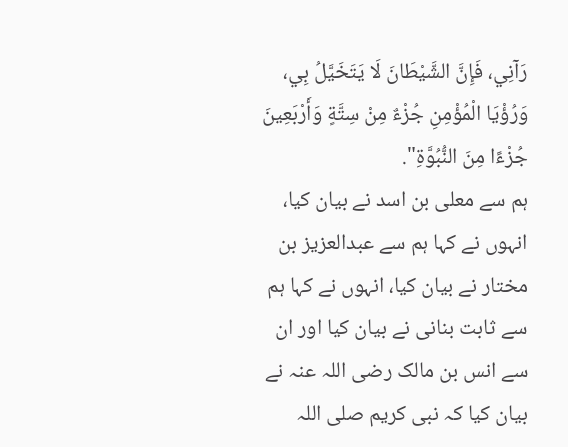رَآنِي، فَإِنَّ الشَّيْطَانَ لَا يَتَخَيَّلُ بِي، وَرُؤْيَا الْمُؤْمِنِ جُزْءٌ مِنْ سِتَّةٍ وَأَرْبَعِينَ جُزْءًا مِنَ النُّبُوَّةِ".
ہم سے معلی بن اسد نے بیان کیا، انہوں نے کہا ہم سے عبدالعزیز بن مختار نے بیان کیا، انہوں نے کہا ہم سے ثابت بنانی نے بیان کیا اور ان سے انس بن مالک رضی اللہ عنہ نے بیان کیا کہ نبی کریم صلی اللہ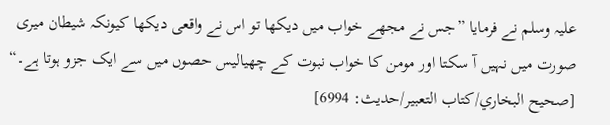علیہ وسلم نے فرمایا ”جس نے مجھے خواب میں دیکھا تو اس نے واقعی دیکھا کیونکہ شیطان میری صورت میں نہیں آ سکتا اور مومن کا خواب نبوت کے چھیالیس حصوں میں سے ایک جزو ہوتا ہے۔“ [صحيح البخاري/كتاب التعبير/حدیث: 6994]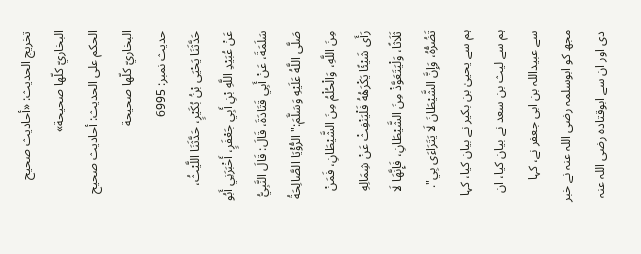تخریج الحدیث: «أحاديث صحيح البخاريّ كلّها صحيحة»
الحكم على الحديث: أحاديث صحيح البخاريّ كلّها صحيحة
حدیث نمبر: 6995
حَدَّثَنَا يَحْيَى بْنُ بُكَيْرٍ، حَدَّثَنَا اللَّيْثُ، عَنْ عُبَيْدِ اللَّهِ بْنِ أَبِي جَعْفَرٍ، أَخْبَرَنِي أَبُو سَلَمَةَ، عَنْ أَبِي قَتَادَةَ، قَالَ: قَالَ النَّبِيُّ صَلَّى اللَّهُ عَلَيْهِ وَسَلَّمَ:" الرُّؤْيَا الصَّالِحَةُ مِنَ اللَّهِ، وَالْحُلْمُ مِنَ الشَّيْطَانِ، فَمَنْ رَأَى شَيْئًا يَكْرَهُهُ فَلْيَنْفِثْ عَنْ شِمَالِهِ ثَلَاثًا، وَلْيَتَعَوَّذْ مِنَ الشَّيْطَانِ، فَإِنَّهَا لَا تَضُرُّهُ، وَإِنَّ الشَّيْطَانَ لَا يَتَرَاءَى بِي".
ہم سے یحییٰ بن بکیر نے بیان کیا، کہا ہم سے لیث بن سعد نے بیان کیا، ان سے عبیداللہ بن ابی جعفر نے، کہا مجھ کو ابوسلمہ رضی اللہ عنہ نے خبر دی اور ان سے ابوقتادہ رضی اللہ عنہ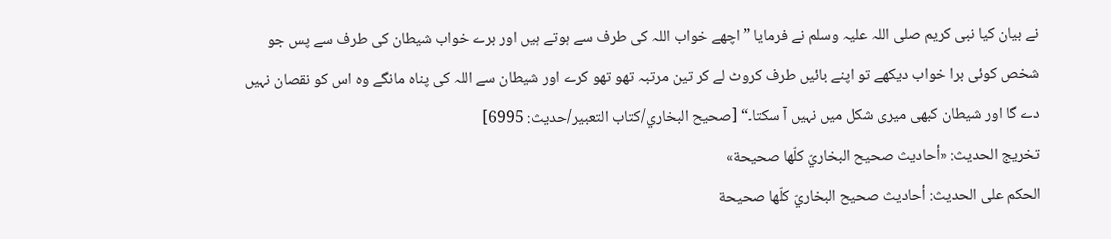نے بیان کیا نبی کریم صلی اللہ علیہ وسلم نے فرمایا ”اچھے خواب اللہ کی طرف سے ہوتے ہیں اور برے خواب شیطان کی طرف سے پس جو شخص کوئی برا خواب دیکھے تو اپنے بائیں طرف کروٹ لے کر تین مرتبہ تھو تھو کرے اور شیطان سے اللہ کی پناہ مانگے وہ اس کو نقصان نہیں دے گا اور شیطان کبھی میری شکل میں نہیں آ سکتا۔“ [صحيح البخاري/كتاب التعبير/حدیث: 6995]
تخریج الحدیث: «أحاديث صحيح البخاريّ كلّها صحيحة»
الحكم على الحديث: أحاديث صحيح البخاريّ كلّها صحيحة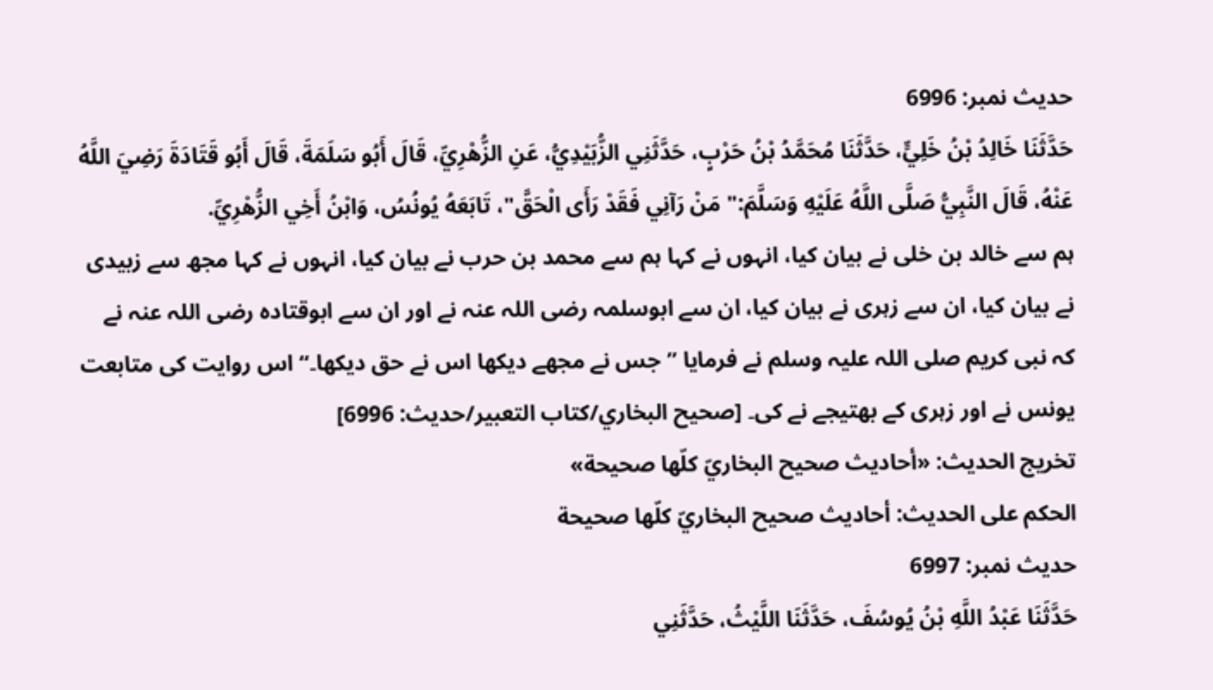حدیث نمبر: 6996
حَدَّثَنَا خَالِدُ بْنُ خَلِيٍّ، حَدَّثَنَا مُحَمَّدُ بْنُ حَرْبٍ، حَدَّثَنِي الزُّبَيْدِيُّ، عَنِ الزُّهْرِيِّ، قَالَ أَبُو سَلَمَةَ، قَالَ أَبُو قَتَادَةَ رَضِيَ اللَّهُ عَنْهُ، قَالَ النَّبِيُّ صَلَّى اللَّهُ عَلَيْهِ وَسَلَّمَ:" مَنْ رَآنِي فَقَدْ رَأَى الْحَقَّ"، تَابَعَهُ يُونُسُ، وَابْنُ أَخِي الزُّهْرِيِّ.
ہم سے خالد بن خلی نے بیان کیا، انہوں نے کہا ہم سے محمد بن حرب نے بیان کیا، انہوں نے کہا مجھ سے زبیدی نے بیان کیا، ان سے زہری نے بیان کیا، ان سے ابوسلمہ رضی اللہ عنہ نے اور ان سے ابوقتادہ رضی اللہ عنہ نے کہ نبی کریم صلی اللہ علیہ وسلم نے فرمایا ”جس نے مجھے دیکھا اس نے حق دیکھا۔“ اس روایت کی متابعت یونس نے اور زہری کے بھتیجے نے کی۔ [صحيح البخاري/كتاب التعبير/حدیث: 6996]
تخریج الحدیث: «أحاديث صحيح البخاريّ كلّها صحيحة»
الحكم على الحديث: أحاديث صحيح البخاريّ كلّها صحيحة
حدیث نمبر: 6997
حَدَّثَنَا عَبْدُ اللَّهِ بْنُ يُوسُفَ، حَدَّثَنَا اللَّيْثُ، حَدَّثَنِي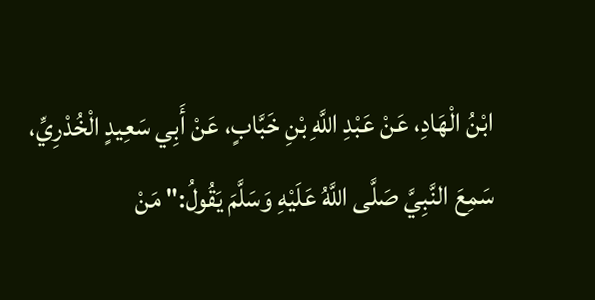ابْنُ الْهَادِ، عَنْ عَبْدِ اللَّهِ بْنِ خَبَّابٍ، عَنْ أَبِي سَعِيدٍ الْخُدْرِيِّ، سَمِعَ النَّبِيَّ صَلَّى اللَّهُ عَلَيْهِ وَسَلَّمَ يَقُولُ:" مَنْ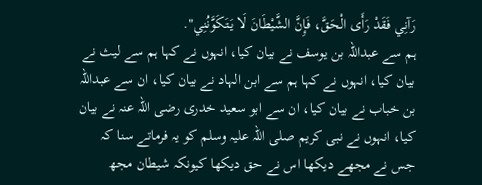رَآنِي فَقَدْ رَأَى الْحَقَّ، فَإِنَّ الشَّيْطَانَ لَا يَتَكَوَّنُنِي".
ہم سے عبداللہ بن یوسف نے بیان کیا، انہوں نے کہا ہم سے لیث نے بیان کیا، انہوں نے کہا ہم سے ابن الہاد نے بیان کیا، ان سے عبداللہ بن خباب نے بیان کیا، ان سے ابو سعید خدری رضی اللہ عنہ نے بیان کیا، انہوں نے نبی کریم صلی اللہ علیہ وسلم کو یہ فرماتے سنا کہ جس نے مجھے دیکھا اس نے حق دیکھا کیونکہ شیطان مجھ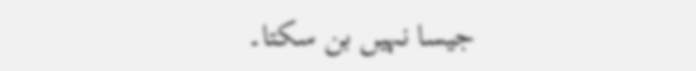جیسا نہیں بن سکتا۔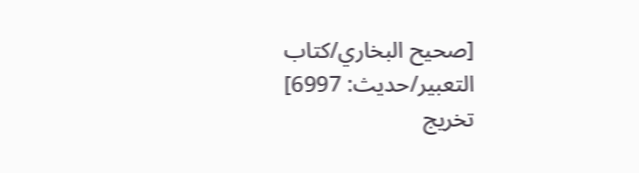[صحيح البخاري/كتاب التعبير/حدیث: 6997]
تخریج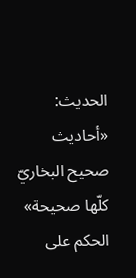الحدیث: «أحاديث صحيح البخاريّ كلّها صحيحة»
الحكم على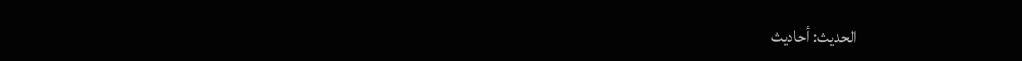الحديث: أحاديث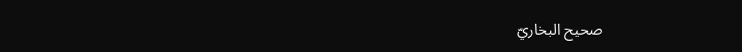صحيح البخاريّ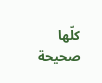كلّها صحيحة